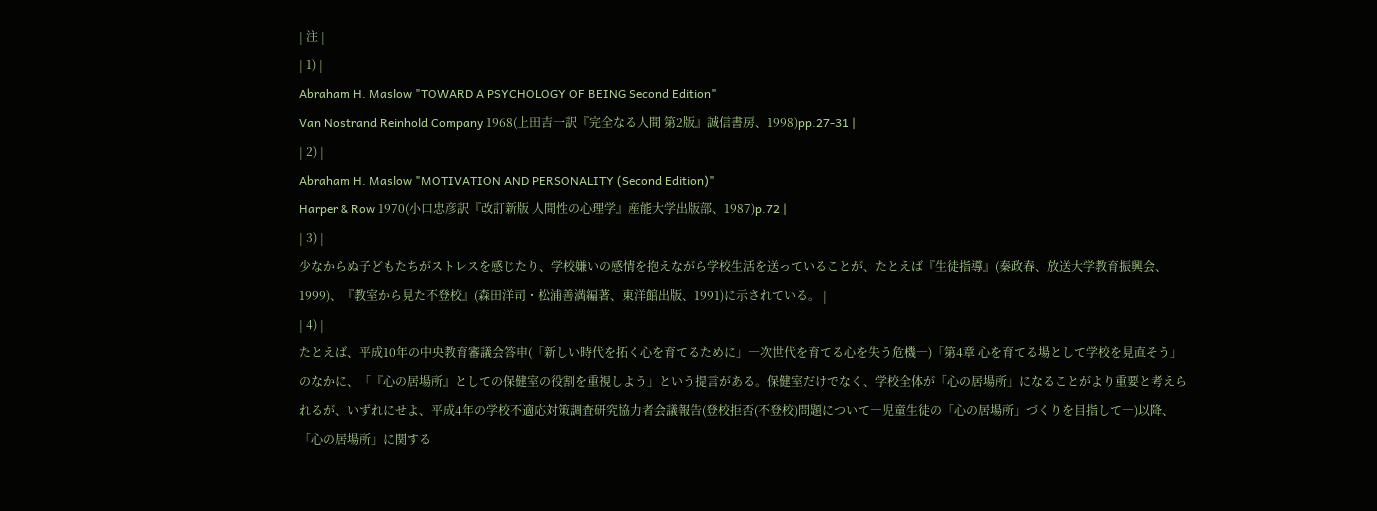| 注 |
| 1) |
Abraham H. Maslow "TOWARD A PSYCHOLOGY OF BEING Second Edition"
Van Nostrand Reinhold Company 1968(上田吉一訳『完全なる人間 第2版』誠信書房、1998)pp.27-31 |
| 2) |
Abraham H. Maslow "MOTIVATION AND PERSONALITY (Second Edition)"
Harper & Row 1970(小口忠彦訳『改訂新版 人間性の心理学』産能大学出版部、1987)p.72 |
| 3) |
少なからぬ子どもたちがストレスを感じたり、学校嫌いの感情を抱えながら学校生活を送っていることが、たとえば『生徒指導』(秦政春、放送大学教育振興会、1999)、『教室から見た不登校』(森田洋司・松浦善満編著、東洋館出版、1991)に示されている。 |
| 4) |
たとえば、平成10年の中央教育審議会答申(「新しい時代を拓く心を育てるために」―次世代を育てる心を失う危機―)「第4章 心を育てる場として学校を見直そう」のなかに、「『心の居場所』としての保健室の役割を重視しよう」という提言がある。保健室だけでなく、学校全体が「心の居場所」になることがより重要と考えられるが、いずれにせよ、平成4年の学校不適応対策調査研究協力者会議報告(登校拒否(不登校)問題について―児童生徒の「心の居場所」づくりを目指して―)以降、「心の居場所」に関する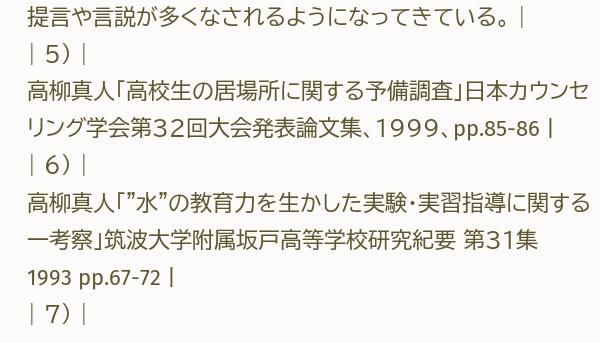提言や言説が多くなされるようになってきている。 |
| 5) |
高柳真人「高校生の居場所に関する予備調査」日本カウンセリング学会第32回大会発表論文集、1999、pp.85-86 |
| 6) |
高柳真人「"水"の教育力を生かした実験・実習指導に関する一考察」筑波大学附属坂戸高等学校研究紀要 第31集 1993 pp.67-72 |
| 7) |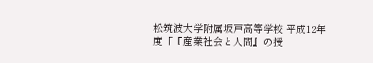松筑波大学附属坂戸高等学校 平成12年度「『産業社会と人間』の授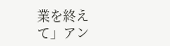業を終えて」アン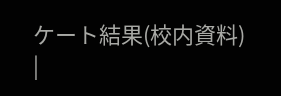ケート結果(校内資料) |